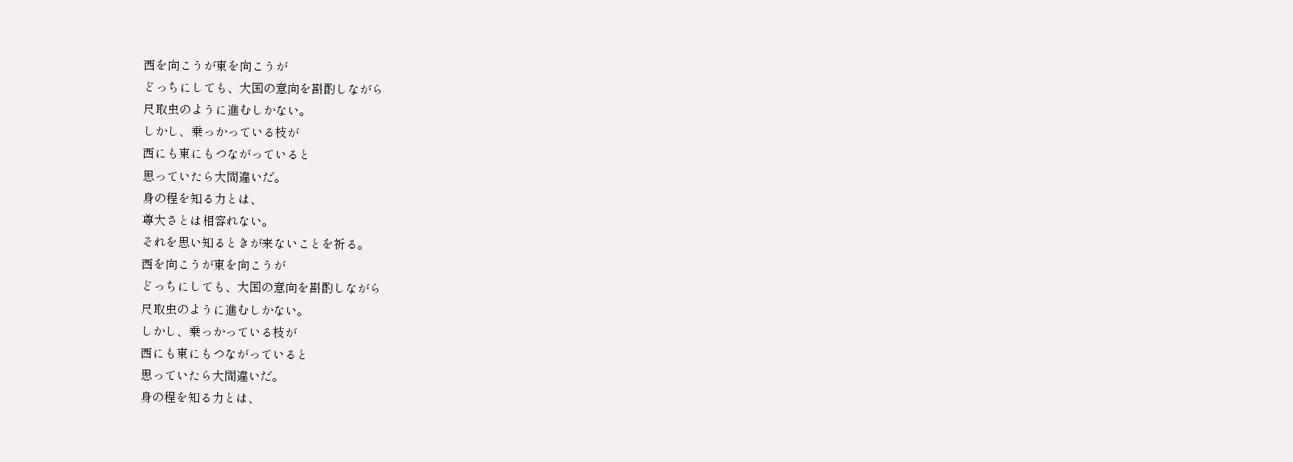西を向こうが東を向こうが
どっちにしても、大国の意向を斟酌しながら
尺取虫のように進むしかない。
しかし、乗っかっている枝が
西にも東にもつながっていると
思っていたら大間違いだ。
身の程を知る力とは、
尊大さとは相容れない。
それを思い知るときが来ないことを祈る。
西を向こうが東を向こうが
どっちにしても、大国の意向を斟酌しながら
尺取虫のように進むしかない。
しかし、乗っかっている枝が
西にも東にもつながっていると
思っていたら大間違いだ。
身の程を知る力とは、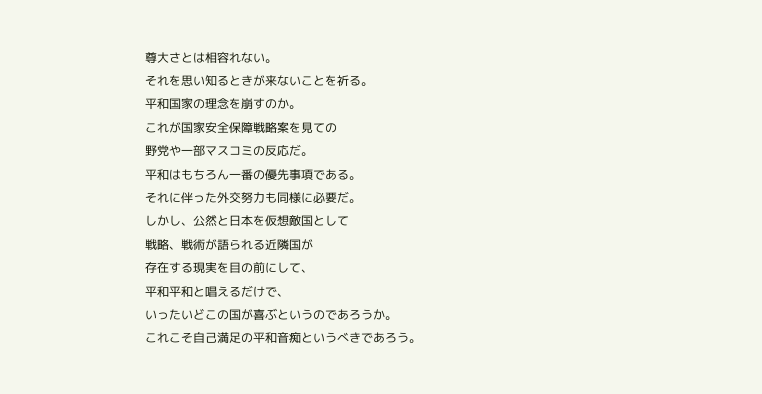尊大さとは相容れない。
それを思い知るときが来ないことを祈る。
平和国家の理念を崩すのか。
これが国家安全保障戦略案を見ての
野党や一部マスコミの反応だ。
平和はもちろん一番の優先事項である。
それに伴った外交努力も同様に必要だ。
しかし、公然と日本を仮想敵国として
戦略、戦術が語られる近隣国が
存在する現実を目の前にして、
平和平和と唱えるだけで、
いったいどこの国が喜ぶというのであろうか。
これこそ自己満足の平和音痴というべきであろう。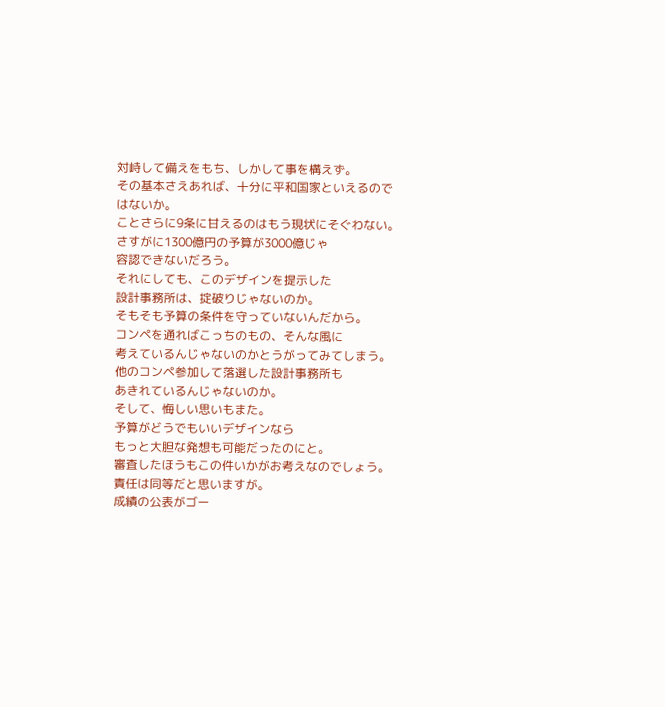対峙して備えをもち、しかして事を構えず。
その基本さえあれば、十分に平和国家といえるのではないか。
ことさらに9条に甘えるのはもう現状にそぐわない。
さすがに1300億円の予算が3000億じゃ
容認できないだろう。
それにしても、このデザインを提示した
設計事務所は、掟破りじゃないのか。
そもそも予算の条件を守っていないんだから。
コンペを通ればこっちのもの、そんな風に
考えているんじゃないのかとうがってみてしまう。
他のコンペ参加して落選した設計事務所も
あきれているんじゃないのか。
そして、悔しい思いもまた。
予算がどうでもいいデザインなら
もっと大胆な発想も可能だったのにと。
審査したほうもこの件いかがお考えなのでしょう。
責任は同等だと思いますが。
成績の公表がゴー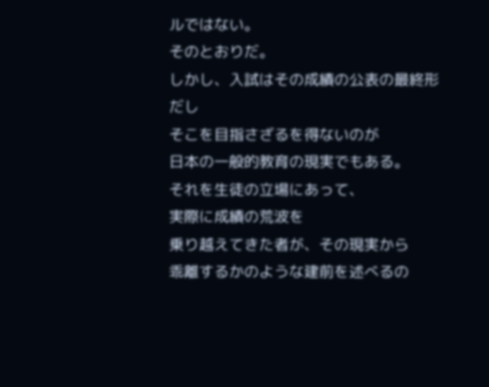ルではない。
そのとおりだ。
しかし、入試はその成績の公表の最終形だし
そこを目指さざるを得ないのが
日本の一般的教育の現実でもある。
それを生徒の立場にあって、
実際に成績の荒波を
乗り越えてきた者が、その現実から
乖離するかのような建前を述べるの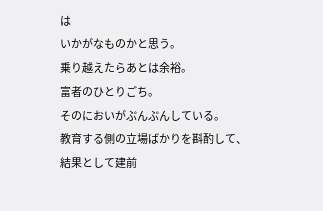は
いかがなものかと思う。
乗り越えたらあとは余裕。
富者のひとりごち。
そのにおいがぷんぷんしている。
教育する側の立場ばかりを斟酌して、
結果として建前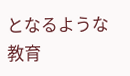となるような教育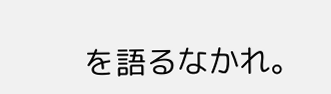を語るなかれ。